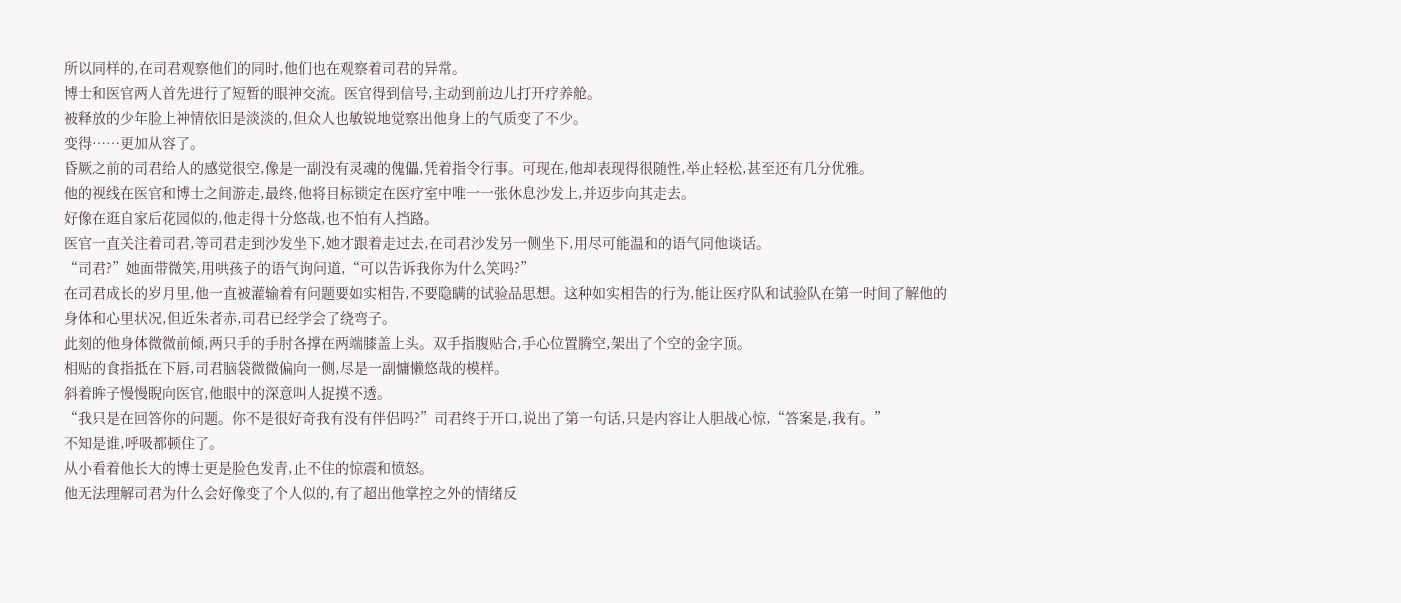所以同样的,在司君观察他们的同时,他们也在观察着司君的异常。
博士和医官两人首先进行了短暂的眼神交流。医官得到信号,主动到前边儿打开疗养舱。
被释放的少年脸上神情依旧是淡淡的,但众人也敏锐地觉察出他身上的气质变了不少。
变得……更加从容了。
昏厥之前的司君给人的感觉很空,像是一副没有灵魂的傀儡,凭着指令行事。可现在,他却表现得很随性,举止轻松,甚至还有几分优雅。
他的视线在医官和博士之间游走,最终,他将目标锁定在医疗室中唯一一张休息沙发上,并迈步向其走去。
好像在逛自家后花园似的,他走得十分悠哉,也不怕有人挡路。
医官一直关注着司君,等司君走到沙发坐下,她才跟着走过去,在司君沙发另一侧坐下,用尽可能温和的语气同他谈话。
“司君?”她面带微笑,用哄孩子的语气询问道,“可以告诉我你为什么笑吗?”
在司君成长的岁月里,他一直被灌输着有问题要如实相告,不要隐瞒的试验品思想。这种如实相告的行为,能让医疗队和试验队在第一时间了解他的身体和心里状况,但近朱者赤,司君已经学会了绕弯子。
此刻的他身体微微前倾,两只手的手肘各撑在两端膝盖上头。双手指腹贴合,手心位置腾空,架出了个空的金字顶。
相贴的食指抵在下唇,司君脑袋微微偏向一侧,尽是一副慵懒悠哉的模样。
斜着眸子慢慢睨向医官,他眼中的深意叫人捉摸不透。
“我只是在回答你的问题。你不是很好奇我有没有伴侣吗?”司君终于开口,说出了第一句话,只是内容让人胆战心惊,“答案是,我有。”
不知是谁,呼吸都顿住了。
从小看着他长大的博士更是脸色发青,止不住的惊震和愤怒。
他无法理解司君为什么会好像变了个人似的,有了超出他掌控之外的情绪反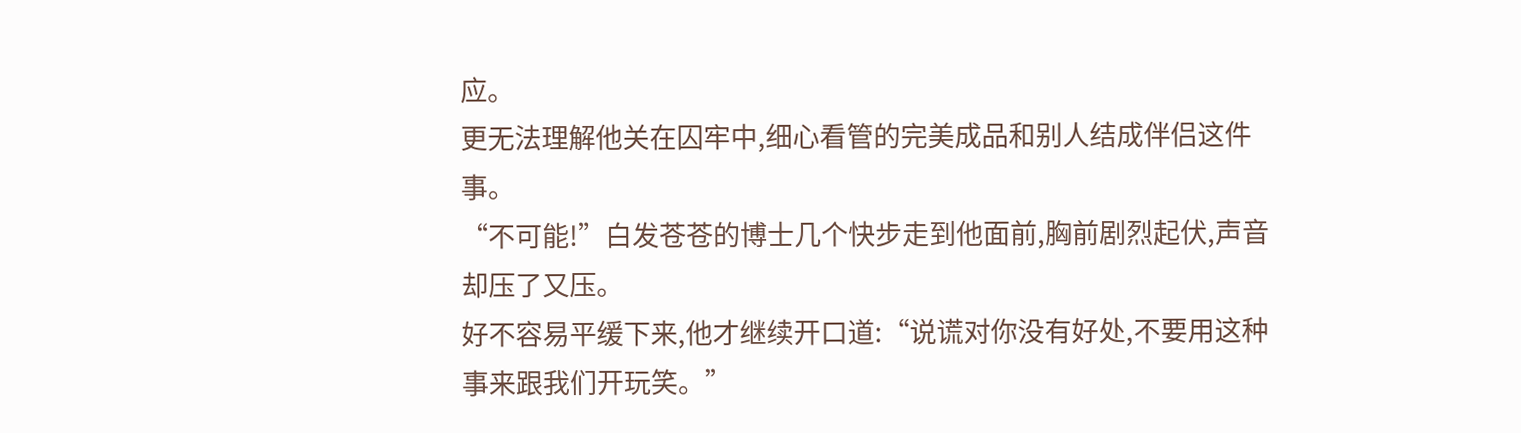应。
更无法理解他关在囚牢中,细心看管的完美成品和别人结成伴侣这件事。
“不可能!”白发苍苍的博士几个快步走到他面前,胸前剧烈起伏,声音却压了又压。
好不容易平缓下来,他才继续开口道:“说谎对你没有好处,不要用这种事来跟我们开玩笑。”